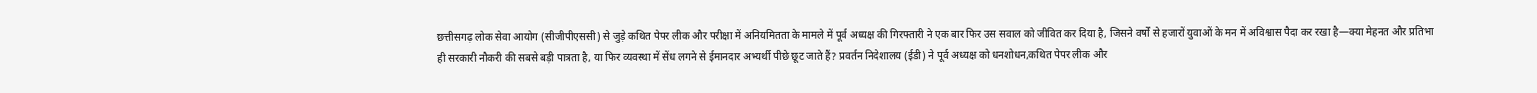छत्तीसगढ़ लोक सेवा आयोग (सीजीपीएससी) से जुड़े कथित पेपर लीक और परीक्षा में अनियमितता के मामले में पूर्व अध्यक्ष की गिरफ्तारी ने एक बार फिर उस सवाल को जीवित कर दिया है, जिसने वर्षों से हजारों युवाओं के मन में अविश्वास पैदा कर रखा है—क्या मेहनत और प्रतिभा ही सरकारी नौकरी की सबसे बड़ी पात्रता है, या फिर व्यवस्था में सेंध लगने से ईमानदार अभ्यर्थी पीछे छूट जाते हैं? प्रवर्तन निदेशालय (ईडी) ने पूर्व अध्यक्ष को धनशोधन,कथित पेपर लीक और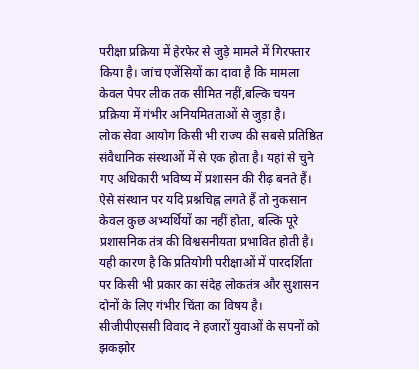परीक्षा प्रक्रिया में हेरफेर से जुड़े मामले में गिरफ्तार किया है। जांच एजेंसियों का दावा है कि मामला केवल पेपर लीक तक सीमित नहीं,बल्कि चयन प्रक्रिया में गंभीर अनियमितताओं से जुड़ा है।
लोक सेवा आयोग किसी भी राज्य की सबसे प्रतिष्ठित संवैधानिक संस्थाओं में से एक होता है। यहां से चुने गए अधिकारी भविष्य में प्रशासन की रीढ़ बनते हैं। ऐसे संस्थान पर यदि प्रश्नचिह्न लगते हैं तो नुकसान केवल कुछ अभ्यर्थियों का नहीं होता, बल्कि पूरे प्रशासनिक तंत्र की विश्वसनीयता प्रभावित होती है। यही कारण है कि प्रतियोगी परीक्षाओं में पारदर्शिता पर किसी भी प्रकार का संदेह लोकतंत्र और सुशासन दोनों के लिए गंभीर चिंता का विषय है।
सीजीपीएससी विवाद ने हजारों युवाओं के सपनों को झकझोर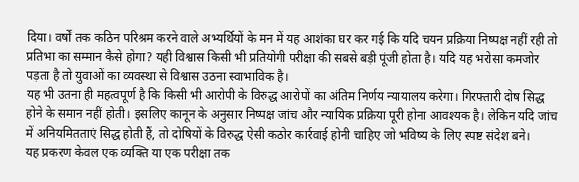दिया। वर्षों तक कठिन परिश्रम करने वाले अभ्यर्थियों के मन में यह आशंका घर कर गई कि यदि चयन प्रक्रिया निष्पक्ष नहीं रही तो प्रतिभा का सम्मान कैसे होगा? यही विश्वास किसी भी प्रतियोगी परीक्षा की सबसे बड़ी पूंजी होता है। यदि यह भरोसा कमजोर पड़ता है तो युवाओं का व्यवस्था से विश्वास उठना स्वाभाविक है।
यह भी उतना ही महत्वपूर्ण है कि किसी भी आरोपी के विरुद्ध आरोपों का अंतिम निर्णय न्यायालय करेगा। गिरफ्तारी दोष सिद्ध होने के समान नहीं होती। इसलिए कानून के अनुसार निष्पक्ष जांच और न्यायिक प्रक्रिया पूरी होना आवश्यक है। लेकिन यदि जांच में अनियमितताएं सिद्ध होती हैं, तो दोषियों के विरुद्ध ऐसी कठोर कार्रवाई होनी चाहिए जो भविष्य के लिए स्पष्ट संदेश बने।
यह प्रकरण केवल एक व्यक्ति या एक परीक्षा तक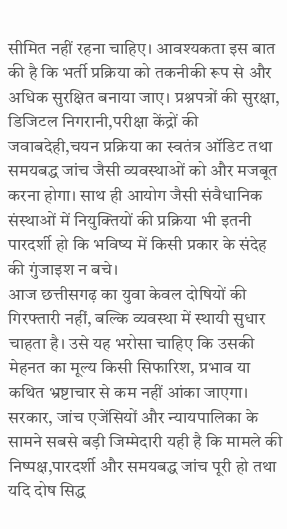सीमित नहीं रहना चाहिए। आवश्यकता इस बात की है कि भर्ती प्रक्रिया को तकनीकी रूप से और अधिक सुरक्षित बनाया जाए। प्रश्नपत्रों की सुरक्षा, डिजिटल निगरानी,परीक्षा केंद्रों की जवाबदेही,चयन प्रक्रिया का स्वतंत्र ऑडिट तथा समयबद्ध जांच जैसी व्यवस्थाओं को और मजबूत करना होगा। साथ ही आयोग जैसी संवैधानिक संस्थाओं में नियुक्तियों की प्रक्रिया भी इतनी पारदर्शी हो कि भविष्य में किसी प्रकार के संदेह की गुंजाइश न बचे।
आज छत्तीसगढ़ का युवा केवल दोषियों की गिरफ्तारी नहीं, बल्कि व्यवस्था में स्थायी सुधार चाहता है। उसे यह भरोसा चाहिए कि उसकी मेहनत का मूल्य किसी सिफारिश, प्रभाव या कथित भ्रष्टाचार से कम नहीं आंका जाएगा। सरकार, जांच एजेंसियों और न्यायपालिका के सामने सबसे बड़ी जिम्मेदारी यही है कि मामले की निष्पक्ष,पारदर्शी और समयबद्ध जांच पूरी हो तथा यदि दोष सिद्ध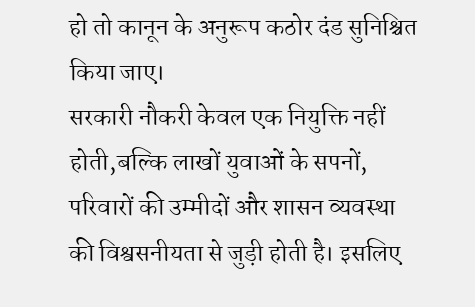हो तो कानून के अनुरूप कठोर दंड सुनिश्चित किया जाए।
सरकारी नौकरी केवल एक नियुक्ति नहीं होती,बल्कि लाखों युवाओं के सपनों, परिवारों की उम्मीदों और शासन व्यवस्था की विश्वसनीयता से जुड़ी होती है। इसलिए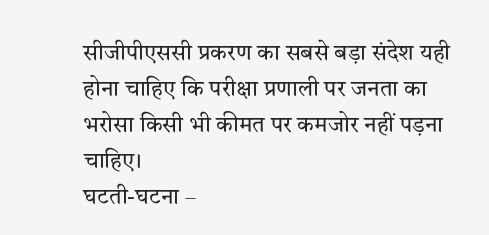सीजीपीएससी प्रकरण का सबसे बड़ा संदेश यही होना चाहिए कि परीक्षा प्रणाली पर जनता का भरोसा किसी भी कीमत पर कमजोर नहीं पड़ना चाहिए।
घटती-घटना –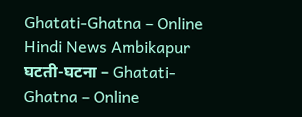Ghatati-Ghatna – Online Hindi News Ambikapur घटती-घटना – Ghatati-Ghatna – Online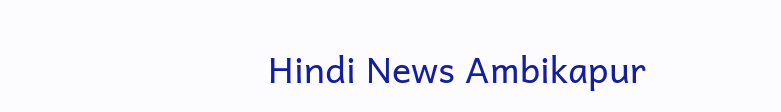Hindi News Ambikapur